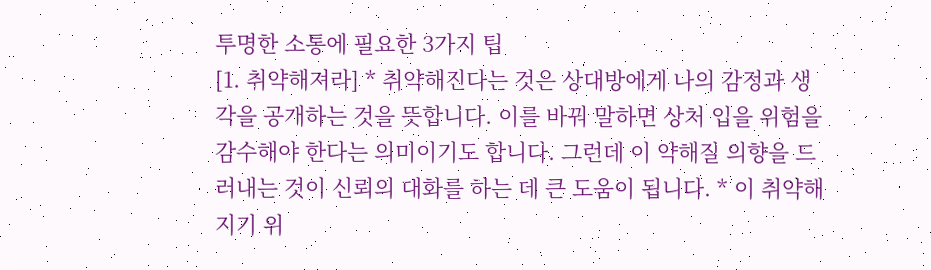투명한 소통에 필요한 3가지 팁
[1. 취약해져라] * 취약해진다는 것은 상대방에게 나의 감정과 생각을 공개하는 것을 뜻합니다. 이를 바꿔 말하면 상처 입을 위험을 감수해야 한다는 의미이기도 합니다. 그런데 이 약해질 의향을 드러내는 것이 신뢰의 대화를 하는 데 큰 도움이 됩니다. * 이 취약해지기 위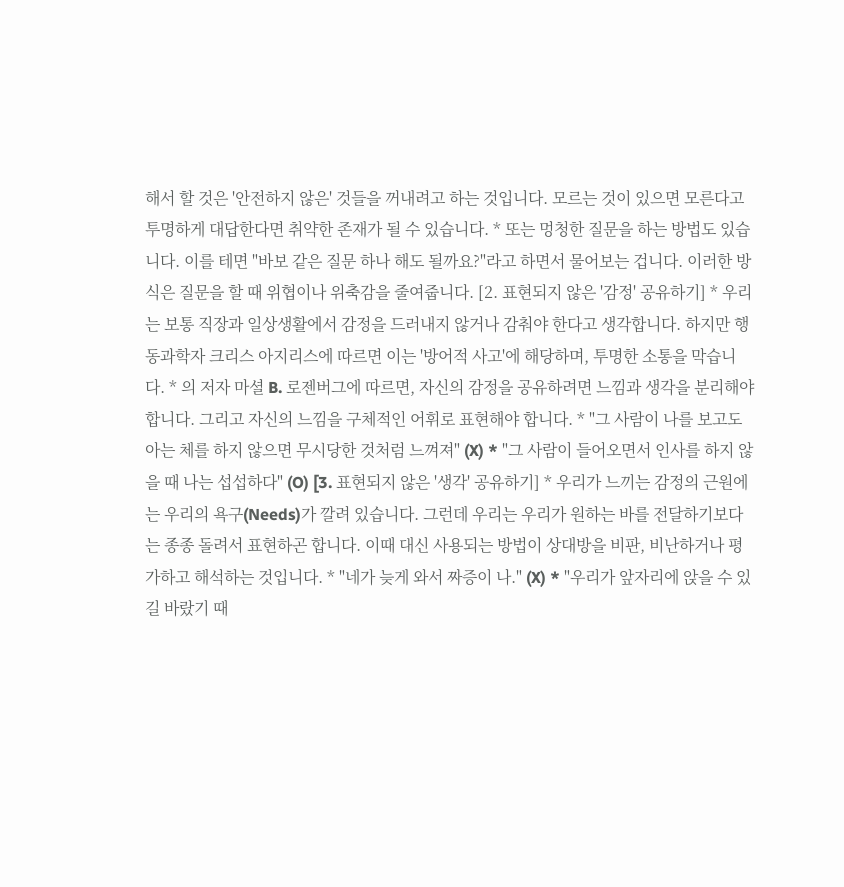해서 할 것은 '안전하지 않은' 것들을 꺼내려고 하는 것입니다. 모르는 것이 있으면 모른다고 투명하게 대답한다면 취약한 존재가 될 수 있습니다. * 또는 멍청한 질문을 하는 방법도 있습니다. 이를 테면 "바보 같은 질문 하나 해도 될까요?"라고 하면서 물어보는 겁니다. 이러한 방식은 질문을 할 때 위협이나 위축감을 줄여줍니다. [2. 표현되지 않은 '감정' 공유하기] * 우리는 보통 직장과 일상생활에서 감정을 드러내지 않거나 감춰야 한다고 생각합니다. 하지만 행동과학자 크리스 아지리스에 따르면 이는 '방어적 사고'에 해당하며, 투명한 소통을 막습니다. * 의 저자 마셜 B. 로젠버그에 따르면, 자신의 감정을 공유하려면 느낌과 생각을 분리해야 합니다. 그리고 자신의 느낌을 구체적인 어휘로 표현해야 합니다. * "그 사람이 나를 보고도 아는 체를 하지 않으면 무시당한 것처럼 느껴져" (X) * "그 사람이 들어오면서 인사를 하지 않을 때 나는 섭섭하다" (O) [3. 표현되지 않은 '생각' 공유하기] * 우리가 느끼는 감정의 근원에는 우리의 욕구(Needs)가 깔려 있습니다. 그런데 우리는 우리가 원하는 바를 전달하기보다는 종종 돌려서 표현하곤 합니다. 이때 대신 사용되는 방법이 상대방을 비판, 비난하거나 평가하고 해석하는 것입니다. * "네가 늦게 와서 짜증이 나." (X) * "우리가 앞자리에 앉을 수 있길 바랐기 때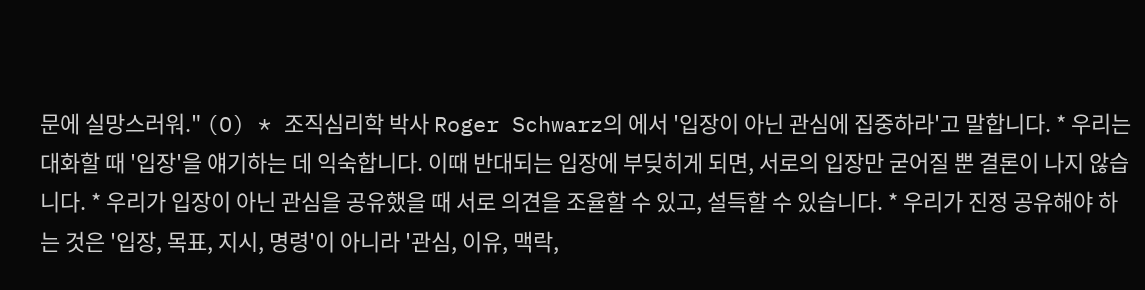문에 실망스러워." (O) * 조직심리학 박사 Roger Schwarz의 에서 '입장이 아닌 관심에 집중하라'고 말합니다. * 우리는 대화할 때 '입장'을 얘기하는 데 익숙합니다. 이때 반대되는 입장에 부딪히게 되면, 서로의 입장만 굳어질 뿐 결론이 나지 않습니다. * 우리가 입장이 아닌 관심을 공유했을 때 서로 의견을 조율할 수 있고, 설득할 수 있습니다. * 우리가 진정 공유해야 하는 것은 '입장, 목표, 지시, 명령'이 아니라 '관심, 이유, 맥락,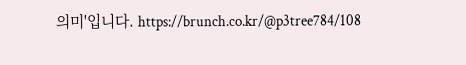의미'입니다. https://brunch.co.kr/@p3tree784/108